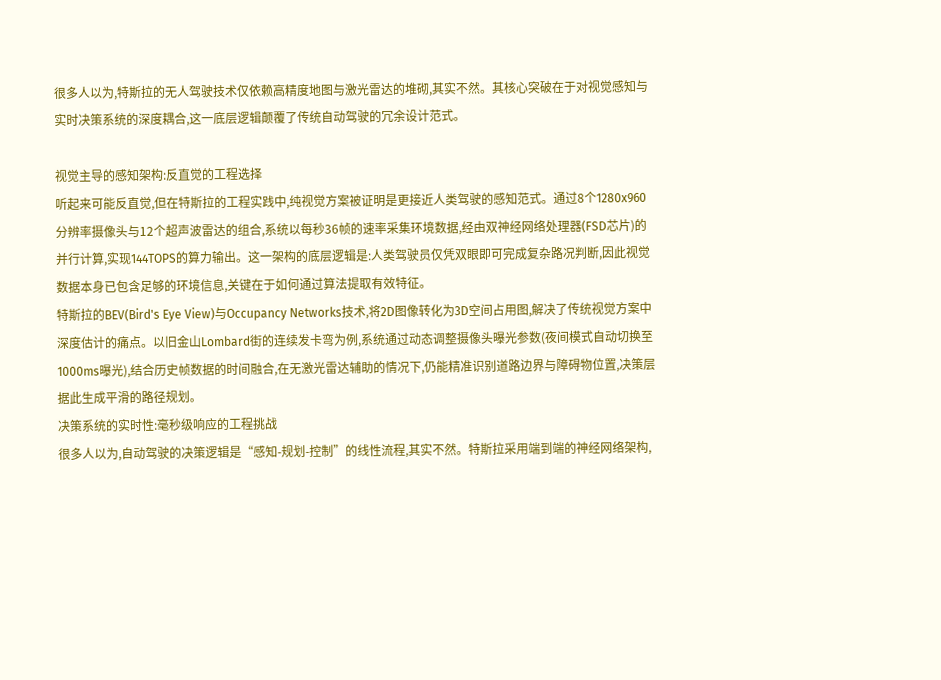很多人以为,特斯拉的无人驾驶技术仅依赖高精度地图与激光雷达的堆砌,其实不然。其核心突破在于对视觉感知与实时决策系统的深度耦合,这一底层逻辑颠覆了传统自动驾驶的冗余设计范式。

视觉主导的感知架构:反直觉的工程选择
听起来可能反直觉,但在特斯拉的工程实践中,纯视觉方案被证明是更接近人类驾驶的感知范式。通过8个1280x960分辨率摄像头与12个超声波雷达的组合,系统以每秒36帧的速率采集环境数据,经由双神经网络处理器(FSD芯片)的并行计算,实现144TOPS的算力输出。这一架构的底层逻辑是:人类驾驶员仅凭双眼即可完成复杂路况判断,因此视觉数据本身已包含足够的环境信息,关键在于如何通过算法提取有效特征。
特斯拉的BEV(Bird's Eye View)与Occupancy Networks技术,将2D图像转化为3D空间占用图,解决了传统视觉方案中深度估计的痛点。以旧金山Lombard街的连续发卡弯为例,系统通过动态调整摄像头曝光参数(夜间模式自动切换至1000ms曝光),结合历史帧数据的时间融合,在无激光雷达辅助的情况下,仍能精准识别道路边界与障碍物位置,决策层据此生成平滑的路径规划。
决策系统的实时性:毫秒级响应的工程挑战
很多人以为,自动驾驶的决策逻辑是“感知-规划-控制”的线性流程,其实不然。特斯拉采用端到端的神经网络架构,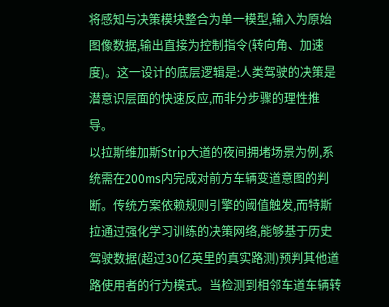将感知与决策模块整合为单一模型,输入为原始图像数据,输出直接为控制指令(转向角、加速度)。这一设计的底层逻辑是:人类驾驶的决策是潜意识层面的快速反应,而非分步骤的理性推导。
以拉斯维加斯Strip大道的夜间拥堵场景为例,系统需在200ms内完成对前方车辆变道意图的判断。传统方案依赖规则引擎的阈值触发,而特斯拉通过强化学习训练的决策网络,能够基于历史驾驶数据(超过30亿英里的真实路测)预判其他道路使用者的行为模式。当检测到相邻车道车辆转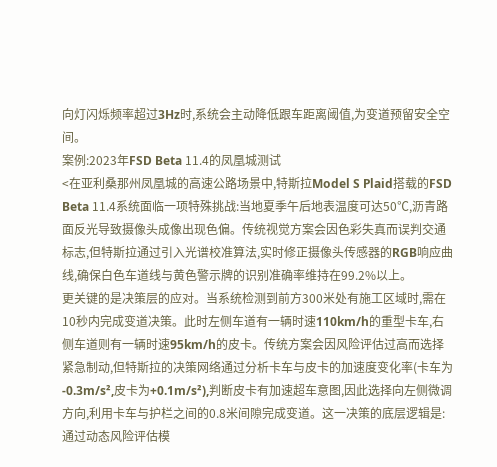向灯闪烁频率超过3Hz时,系统会主动降低跟车距离阈值,为变道预留安全空间。
案例:2023年FSD Beta 11.4的凤凰城测试
<在亚利桑那州凤凰城的高速公路场景中,特斯拉Model S Plaid搭载的FSD Beta 11.4系统面临一项特殊挑战:当地夏季午后地表温度可达50℃,沥青路面反光导致摄像头成像出现色偏。传统视觉方案会因色彩失真而误判交通标志,但特斯拉通过引入光谱校准算法,实时修正摄像头传感器的RGB响应曲线,确保白色车道线与黄色警示牌的识别准确率维持在99.2%以上。
更关键的是决策层的应对。当系统检测到前方300米处有施工区域时,需在10秒内完成变道决策。此时左侧车道有一辆时速110km/h的重型卡车,右侧车道则有一辆时速95km/h的皮卡。传统方案会因风险评估过高而选择紧急制动,但特斯拉的决策网络通过分析卡车与皮卡的加速度变化率(卡车为-0.3m/s²,皮卡为+0.1m/s²),判断皮卡有加速超车意图,因此选择向左侧微调方向,利用卡车与护栏之间的0.8米间隙完成变道。这一决策的底层逻辑是:通过动态风险评估模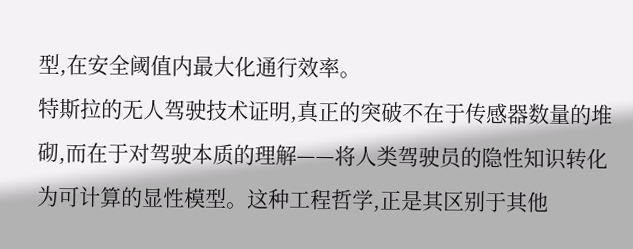型,在安全阈值内最大化通行效率。
特斯拉的无人驾驶技术证明,真正的突破不在于传感器数量的堆砌,而在于对驾驶本质的理解——将人类驾驶员的隐性知识转化为可计算的显性模型。这种工程哲学,正是其区别于其他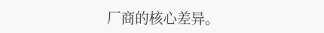厂商的核心差异。